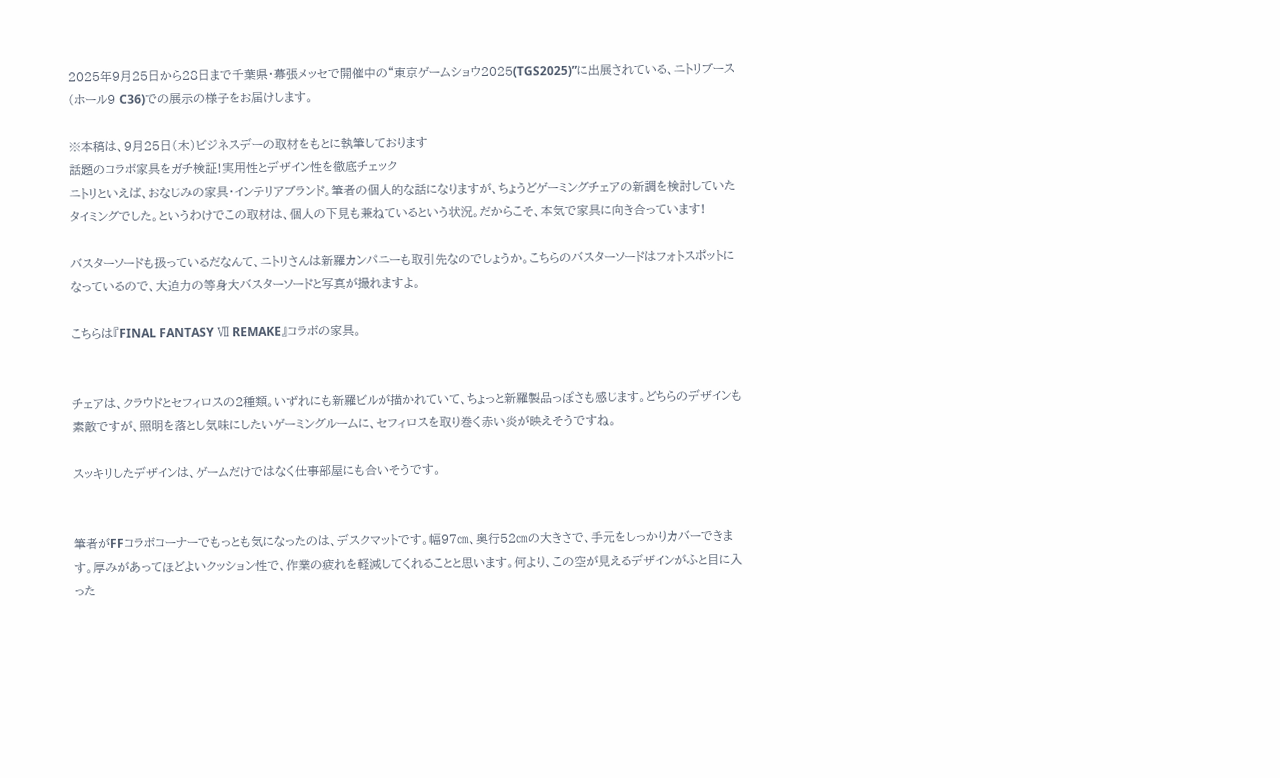2025年9月25日から28日まで千葉県・幕張メッセで開催中の“東京ゲームショウ2025(TGS2025)”に出展されている、ニトリブース(ホール9 C36)での展示の様子をお届けします。

※本稿は、9月25日(木)ビジネスデーの取材をもとに執筆しております
話題のコラボ家具をガチ検証!実用性とデザイン性を徹底チェック
ニトリといえば、おなじみの家具・インテリアブランド。筆者の個人的な話になりますが、ちょうどゲーミングチェアの新調を検討していたタイミングでした。というわけでこの取材は、個人の下見も兼ねているという状況。だからこそ、本気で家具に向き合っています!

バスターソードも扱っているだなんて、ニトリさんは新羅カンパニーも取引先なのでしょうか。こちらのバスターソードはフォトスポットになっているので、大迫力の等身大バスターソードと写真が撮れますよ。

こちらは『FINAL FANTASY Ⅶ REMAKE』コラボの家具。


チェアは、クラウドとセフィロスの2種類。いずれにも新羅ビルが描かれていて、ちょっと新羅製品っぽさも感じます。どちらのデザインも素敵ですが、照明を落とし気味にしたいゲーミングルームに、セフィロスを取り巻く赤い炎が映えそうですね。

スッキリしたデザインは、ゲームだけではなく仕事部屋にも合いそうです。


筆者がFFコラボコーナーでもっとも気になったのは、デスクマットです。幅97㎝、奥行52㎝の大きさで、手元をしっかりカバーできます。厚みがあってほどよいクッション性で、作業の疲れを軽減してくれることと思います。何より、この空が見えるデザインがふと目に入った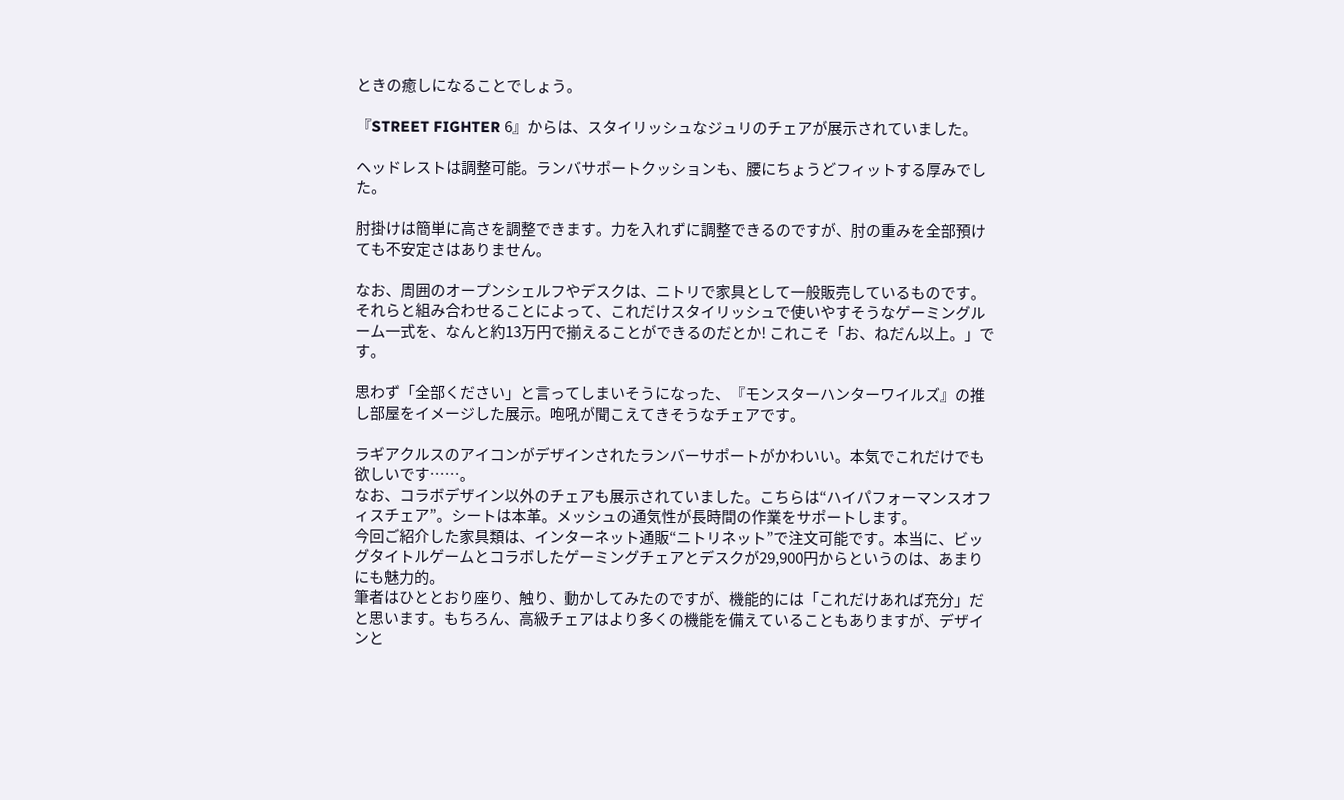ときの癒しになることでしょう。

『STREET FIGHTER 6』からは、スタイリッシュなジュリのチェアが展示されていました。

ヘッドレストは調整可能。ランバサポートクッションも、腰にちょうどフィットする厚みでした。

肘掛けは簡単に高さを調整できます。力を入れずに調整できるのですが、肘の重みを全部預けても不安定さはありません。

なお、周囲のオープンシェルフやデスクは、ニトリで家具として一般販売しているものです。それらと組み合わせることによって、これだけスタイリッシュで使いやすそうなゲーミングルーム一式を、なんと約13万円で揃えることができるのだとか! これこそ「お、ねだん以上。」です。

思わず「全部ください」と言ってしまいそうになった、『モンスターハンターワイルズ』の推し部屋をイメージした展示。咆吼が聞こえてきそうなチェアです。

ラギアクルスのアイコンがデザインされたランバーサポートがかわいい。本気でこれだけでも欲しいです……。
なお、コラボデザイン以外のチェアも展示されていました。こちらは“ハイパフォーマンスオフィスチェア”。シートは本革。メッシュの通気性が長時間の作業をサポートします。
今回ご紹介した家具類は、インターネット通販“ニトリネット”で注文可能です。本当に、ビッグタイトルゲームとコラボしたゲーミングチェアとデスクが29,900円からというのは、あまりにも魅力的。
筆者はひととおり座り、触り、動かしてみたのですが、機能的には「これだけあれば充分」だと思います。もちろん、高級チェアはより多くの機能を備えていることもありますが、デザインと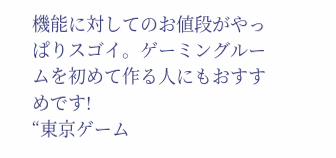機能に対してのお値段がやっぱりスゴイ。ゲーミングルームを初めて作る人にもおすすめです!
“東京ゲーム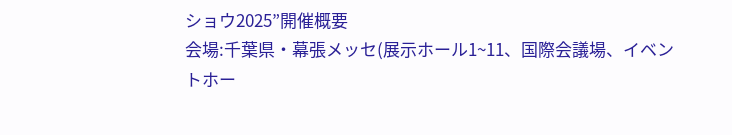ショウ2025”開催概要
会場:千葉県・幕張メッセ(展示ホール1~11、国際会議場、イベントホー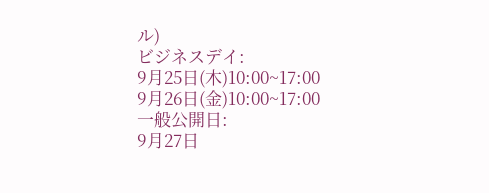ル)
ビジネスデイ:
9月25日(木)10:00~17:00
9月26日(金)10:00~17:00
一般公開日:
9月27日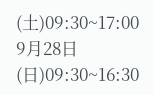(土)09:30~17:00
9月28日(日)09:30~16:30